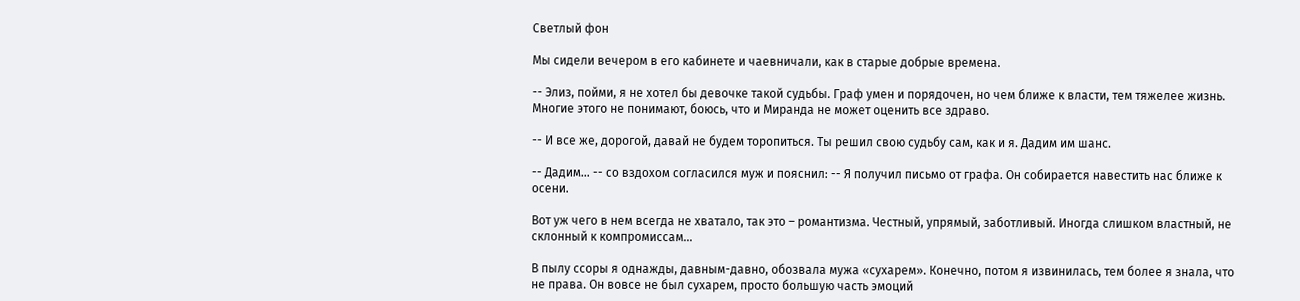Светлый фон

Мы сидели вечером в его кабинете и чаевничали, как в старые добрые времена.

-- Элиз, пойми, я не хотел бы девочке такой судьбы. Граф умен и порядочен, но чем ближе к власти, тем тяжелее жизнь. Многие этого не понимают, боюсь, что и Миранда не может оценить все здраво.

-- И все же, дорогой, давай не будем торопиться. Ты решил свою судьбу сам, как и я. Дадим им шанс.

-- Дадим… -- со вздохом согласился муж и пояснил: -- Я получил письмо от графа. Он собирается навестить нас ближе к осени.

Вот уж чего в нем всегда не хватало, так это – романтизма. Честный, упрямый, заботливый. Иногда слишком властный, не склонный к компромиссам…

В пылу ссоры я однажды, давным-давно, обозвала мужа «сухарем». Конечно, потом я извинилась, тем более я знала, что не права. Он вовсе не был сухарем, просто большую часть эмоций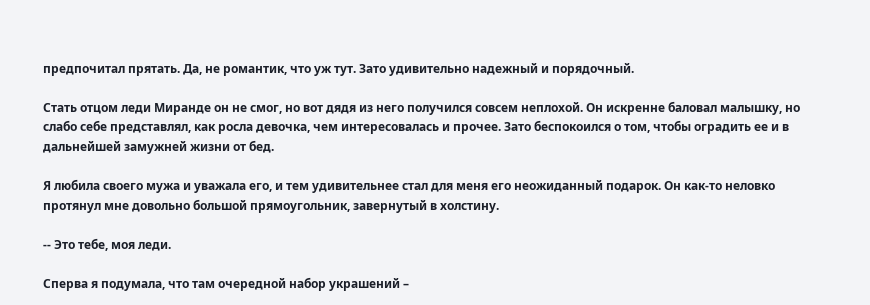предпочитал прятать. Да, не романтик, что уж тут. Зато удивительно надежный и порядочный.

Стать отцом леди Миранде он не смог, но вот дядя из него получился совсем неплохой. Он искренне баловал малышку, но слабо себе представлял, как росла девочка, чем интересовалась и прочее. Зато беспокоился о том, чтобы оградить ее и в дальнейшей замужней жизни от бед.

Я любила своего мужа и уважала его, и тем удивительнее стал для меня его неожиданный подарок. Он как-то неловко протянул мне довольно большой прямоугольник, завернутый в холстину.

-- Это тебе, моя леди.

Сперва я подумала, что там очередной набор украшений –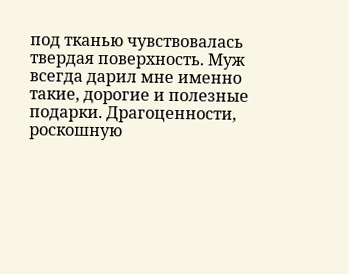под тканью чувствовалась твердая поверхность. Муж всегда дарил мне именно такие, дорогие и полезные подарки. Драгоценности, роскошную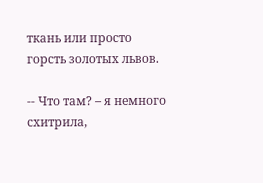ткань или просто горсть золотых львов.

-- Что там? – я немного схитрила,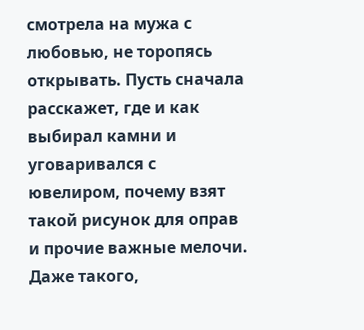смотрела на мужа с любовью, не торопясь открывать. Пусть сначала расскажет, где и как выбирал камни и уговаривался с ювелиром, почему взят такой рисунок для оправ и прочие важные мелочи. Даже такого,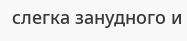слегка занудного и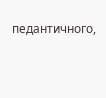педантичного,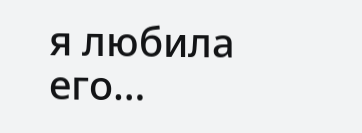я любила его…